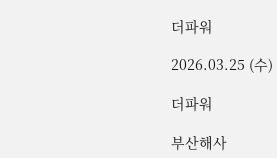더파워

2026.03.25 (수)

더파워

부산해사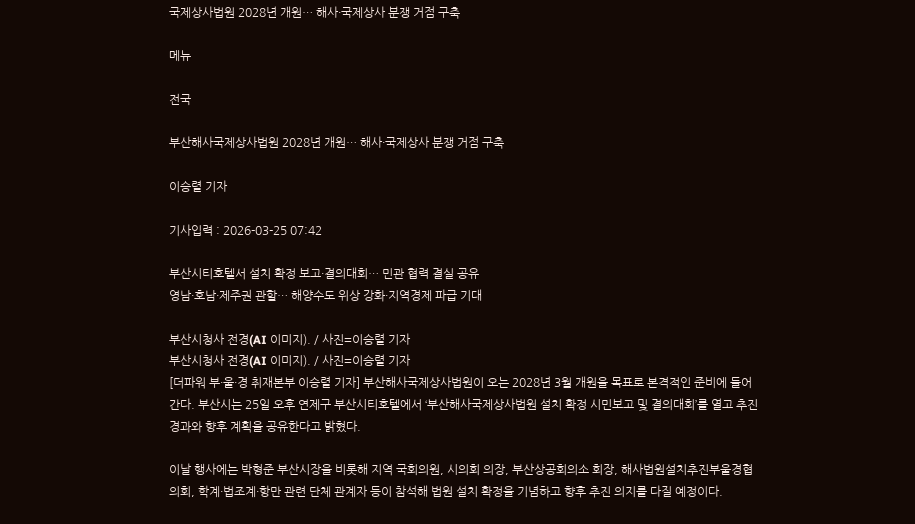국제상사법원 2028년 개원… 해사·국제상사 분쟁 거점 구축

메뉴

전국

부산해사국제상사법원 2028년 개원… 해사·국제상사 분쟁 거점 구축

이승렬 기자

기사입력 : 2026-03-25 07:42

부산시티호텔서 설치 확정 보고·결의대회… 민관 협력 결실 공유
영남·호남·제주권 관할… 해양수도 위상 강화·지역경제 파급 기대

부산시청사 전경(AI 이미지). / 사진=이승렬 기자
부산시청사 전경(AI 이미지). / 사진=이승렬 기자
[더파워 부·울·경 취재본부 이승렬 기자] 부산해사국제상사법원이 오는 2028년 3월 개원을 목표로 본격적인 준비에 들어간다. 부산시는 25일 오후 연제구 부산시티호텔에서 ‘부산해사국제상사법원 설치 확정 시민보고 및 결의대회’를 열고 추진 경과와 향후 계획을 공유한다고 밝혔다.

이날 행사에는 박형준 부산시장을 비롯해 지역 국회의원, 시의회 의장, 부산상공회의소 회장, 해사법원설치추진부울경협의회, 학계·법조계·항만 관련 단체 관계자 등이 참석해 법원 설치 확정을 기념하고 향후 추진 의지를 다질 예정이다.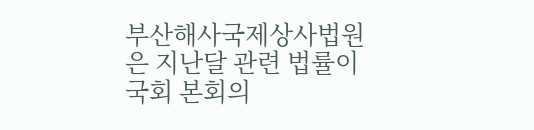부산해사국제상사법원은 지난달 관련 법률이 국회 본회의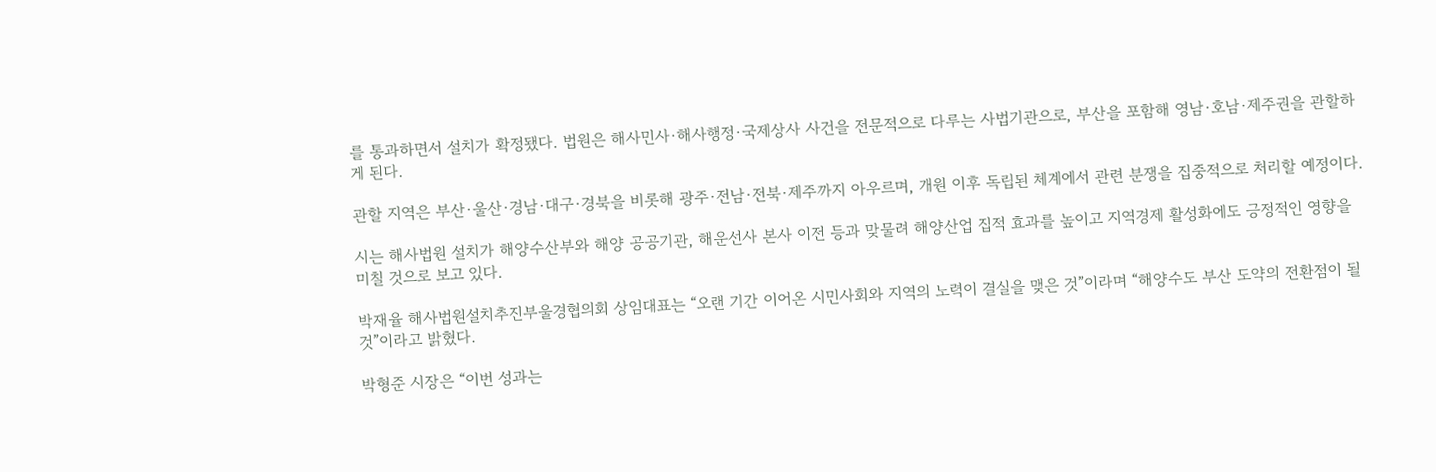를 통과하면서 설치가 확정됐다. 법원은 해사민사·해사행정·국제상사 사건을 전문적으로 다루는 사법기관으로, 부산을 포함해 영남·호남·제주권을 관할하게 된다.

관할 지역은 부산·울산·경남·대구·경북을 비롯해 광주·전남·전북·제주까지 아우르며, 개원 이후 독립된 체계에서 관련 분쟁을 집중적으로 처리할 예정이다.

시는 해사법원 설치가 해양수산부와 해양 공공기관, 해운선사 본사 이전 등과 맞물려 해양산업 집적 효과를 높이고 지역경제 활성화에도 긍정적인 영향을 미칠 것으로 보고 있다.

박재율 해사법원설치추진부울경협의회 상임대표는 “오랜 기간 이어온 시민사회와 지역의 노력이 결실을 맺은 것”이라며 “해양수도 부산 도약의 전환점이 될 것”이라고 밝혔다.

박형준 시장은 “이번 성과는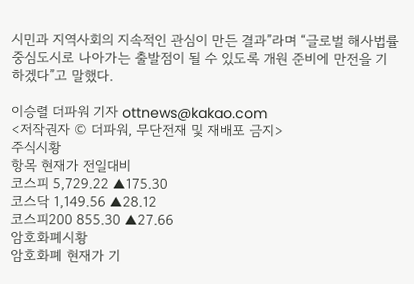시민과 지역사회의 지속적인 관심이 만든 결과”라며 “글로벌 해사법률 중심도시로 나아가는 출발점이 될 수 있도록 개원 준비에 만전을 기하겠다”고 말했다.

이승렬 더파워 기자 ottnews@kakao.com
<저작권자 © 더파워, 무단전재 및 재배포 금지>
주식시황
항목 현재가 전일대비
코스피 5,729.22 ▲175.30
코스닥 1,149.56 ▲28.12
코스피200 855.30 ▲27.66
암호화폐시황
암호화폐 현재가 기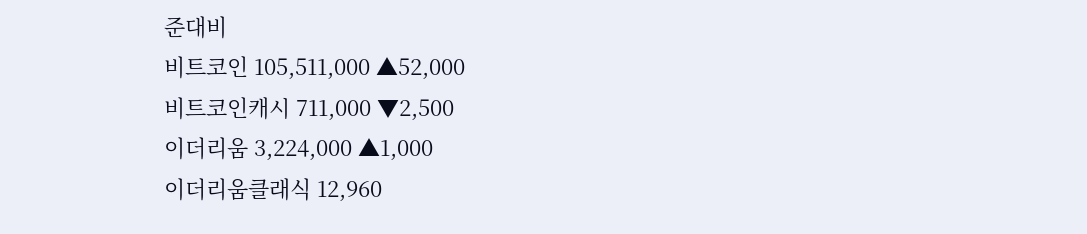준대비
비트코인 105,511,000 ▲52,000
비트코인캐시 711,000 ▼2,500
이더리움 3,224,000 ▲1,000
이더리움클래식 12,960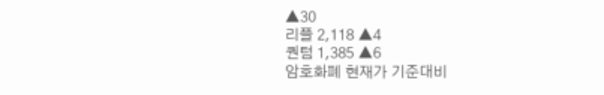▲30
리플 2,118 ▲4
퀀텀 1,385 ▲6
암호화폐 현재가 기준대비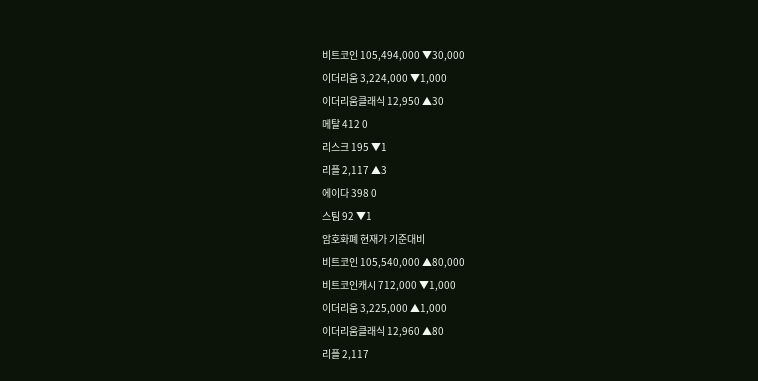비트코인 105,494,000 ▼30,000
이더리움 3,224,000 ▼1,000
이더리움클래식 12,950 ▲30
메탈 412 0
리스크 195 ▼1
리플 2,117 ▲3
에이다 398 0
스팀 92 ▼1
암호화폐 현재가 기준대비
비트코인 105,540,000 ▲80,000
비트코인캐시 712,000 ▼1,000
이더리움 3,225,000 ▲1,000
이더리움클래식 12,960 ▲80
리플 2,117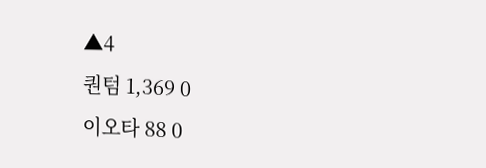▲4
퀀텀 1,369 0
이오타 88 0